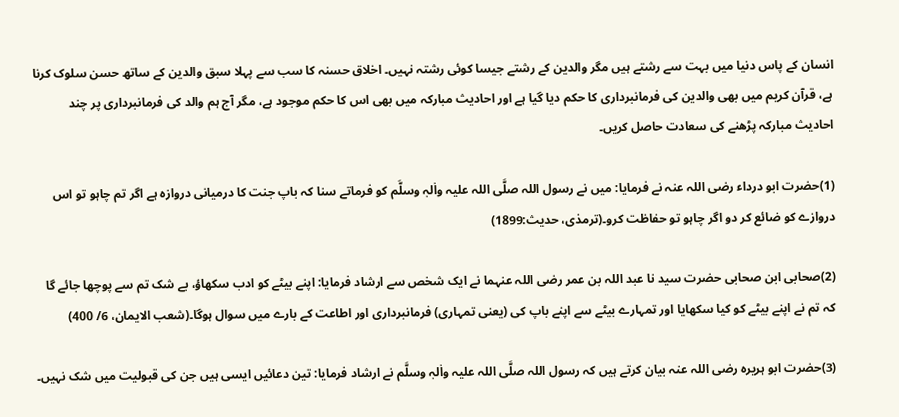انسان کے پاس دنیا میں بہت سے رشتے ہیں مگر والدین کے رشتے جیسا کوئی رشتہ نہیں۔ اخلاق حسنہ کا سب سے پہلا سبق والدین کے ساتھ حسن سلوک کرنا ہے، قرآن کریم میں بھی والدین کی فرمانبرداری کا حکم دیا گیا ہے اور احادیث مبارکہ میں بھی اس کا حکم موجود ہے، مگر آج ہم والد کی فرمانبرداری پر چند احادیث مبارکہ پڑھنے کی سعادت حاصل کریں۔

(1)حضرت ابو درداء رضی اللہ عنہ نے فرمایا: میں نے رسول اللہ صلَّی اللہ علیہ واٰلہٖ وسلَّم کو فرماتے سنا کہ باپ جنت کا درمیانی دروازہ ہے اگر تم چاہو تو اس دروازے کو ضائع کر دو اگر چاہو تو حفاظت کرو۔(ترمذی، حدیث:1899)

(2)صحابی ابن صحابی حضرت سید نا عبد اللہ بن عمر رضی اللہ عنہما نے ایک شخص سے ارشاد فرمایا: اپنے بیٹے کو ادب سکھاؤ، بے شک تم سے پوچھا جائے گا کہ تم نے اپنے بیٹے کو کیا سکھایا اور تمہارے بیٹے سے اپنے باپ کی (یعنی تمہاری) فرمانبرداری اور اطاعت کے بارے میں سوال ہوگا۔(شعب الایمان، 6/ 400)

(3)حضرت ابو ہریرہ رضی اللہ عنہ بیان کرتے ہیں کہ رسول اللہ صلَّی اللہ علیہ واٰلہٖ وسلَّم نے ارشاد فرمایا: تین دعائیں ایسی ہیں جن کی قبولیت میں شک نہیں۔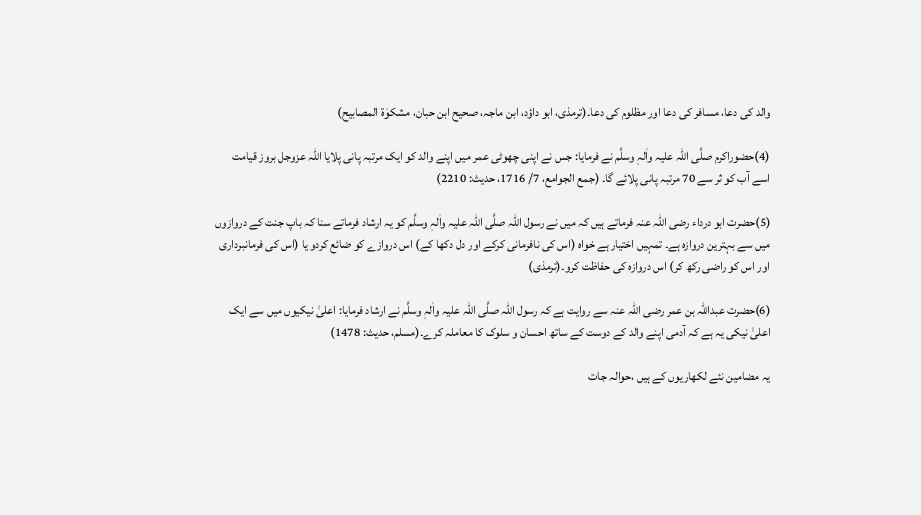والد کی دعا، مسافر کی دعا اور مظلوم کی دعا۔(ترمذی، ابو داؤد، ابن ماجہ، صحیح ابن حبان، مشكوٰة المصابیح)

(4)حضوراکرم صلَّی اللہ علیہ واٰلہٖ وسلَّم نے فرمایا: جس نے اپنی چھوٹی عمر میں اپنے والد کو ایک مرتبہ پانی پلایا اللہ عزوجل بروز قیامت اسے آب کو ثر سے 70 مرتبہ پانی پلائے گا۔ (جمع الجوامع، 7/ 1716، حدیث: 2210)

(5)حضرت ابو درداء رضی اللہ عنہ فرماتے ہیں کہ میں نے رسول اللہ صلَّی اللہ علیہ واٰلہٖ وسلَّم کو یہ ارشاد فرماتے سنا کہ باپ جنت کے دروازوں میں سے بہترین دروازہ ہے۔ تمہیں اختیار ہے خواہ (اس کی نافرمانی کرکے اور دل دکھا کے) اس دروازے کو ضائع کردو یا (اس کی فرمانبرداری اور اس کو راضی رکھ کر) اس دروازہ کی حفاظت کرو۔(ترمذی)

(6)حضرت عبداللہ بن عمر رضی اللہ عنہ سے روایت ہے کہ رسول اللہ صلَّی اللہ علیہ واٰلہٖ وسلَّم نے ارشاد فرمایا: اعلیٰ نیکیوں میں سے ایک اعلیٰ نیکی یہ ہے کہ آدمی اپنے والد کے دوست کے ساتھ احسان و سلوک کا معاملہ کرے۔(مسلم، حدیث: 1478)

یہ مضامین نئے لکھاریوں کے ہیں ،حوالہ جات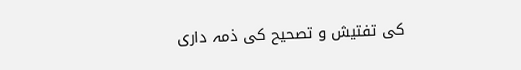کی تفتیش و تصحیح کی ذمہ داری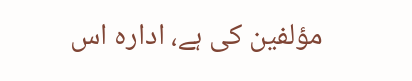مؤلفین کی ہے، ادارہ اس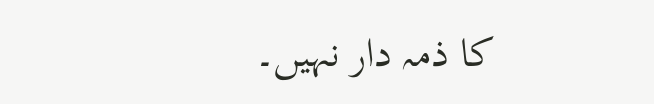کا ذمہ دار نہیں۔